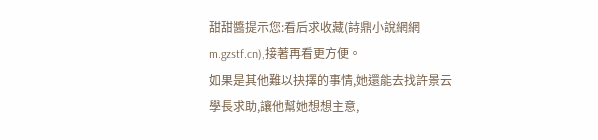甜甜醬提示您:看后求收藏(詩鼎小說網網m.gzstf.cn),接著再看更方便。
如果是其他難以抉擇的事情,她還能去找許景云學長求助,讓他幫她想想主意,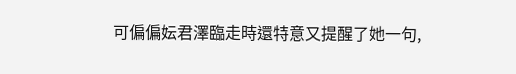可偏偏妘君澤臨走時還特意又提醒了她一句,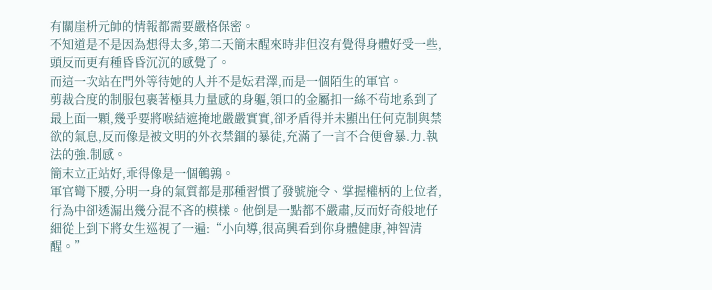有關崖枡元帥的情報都需要嚴格保密。
不知道是不是因為想得太多,第二天簡末醒來時非但沒有覺得身體好受一些,頭反而更有種昏昏沉沉的感覺了。
而這一次站在門外等待她的人并不是妘君澤,而是一個陌生的軍官。
剪裁合度的制服包裹著極具力量感的身軀,領口的金屬扣一絲不茍地系到了最上面一顆,幾乎要將喉結遮掩地嚴嚴實實,卻矛盾得并未顯出任何克制與禁欲的氣息,反而像是被文明的外衣禁錮的暴徒,充滿了一言不合便會暴.力.執法的強.制感。
簡末立正站好,乖得像是一個鵪鶉。
軍官彎下腰,分明一身的氣質都是那種習慣了發號施令、掌握權柄的上位者,行為中卻透漏出幾分混不吝的模樣。他倒是一點都不嚴肅,反而好奇般地仔細從上到下將女生巡視了一遍:“小向導,很高興看到你身體健康,神智清醒。”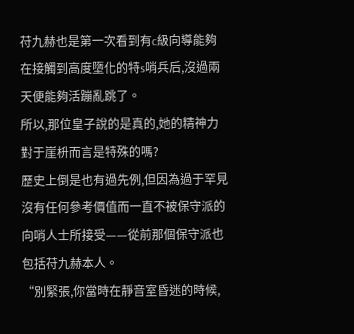苻九赫也是第一次看到有c級向導能夠在接觸到高度墮化的特s哨兵后,沒過兩天便能夠活蹦亂跳了。
所以,那位皇子說的是真的,她的精神力對于崖枡而言是特殊的嗎?
歷史上倒是也有過先例,但因為過于罕見沒有任何參考價值而一直不被保守派的向哨人士所接受——從前那個保守派也包括苻九赫本人。
“別緊張,你當時在靜音室昏迷的時候,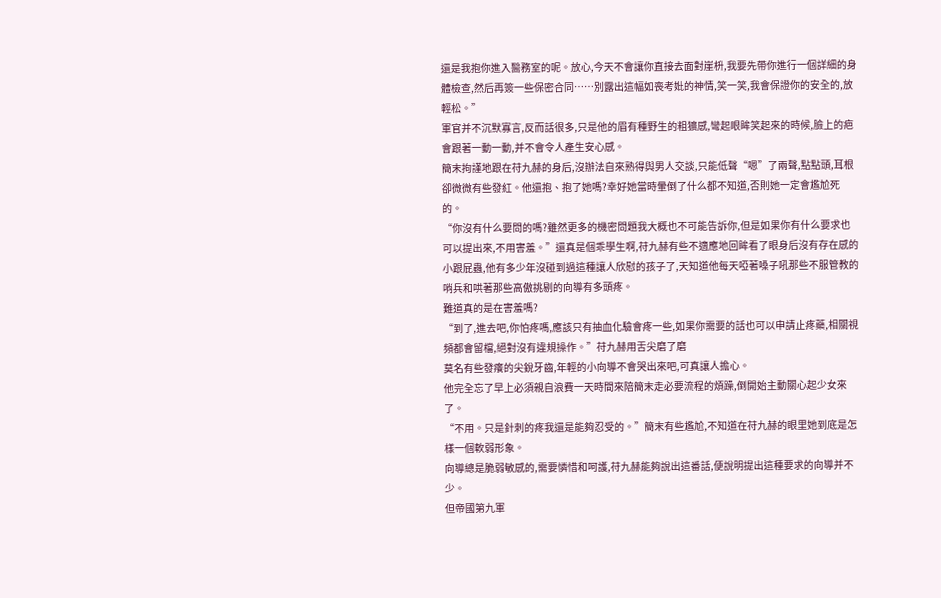還是我抱你進入醫務室的呢。放心,今天不會讓你直接去面對崖枡,我要先帶你進行一個詳細的身體檢查,然后再簽一些保密合同……別露出這幅如喪考妣的神情,笑一笑,我會保證你的安全的,放輕松。”
軍官并不沉默寡言,反而話很多,只是他的眉有種野生的粗獷感,彎起眼眸笑起來的時候,臉上的疤會跟著一動一動,并不會令人產生安心感。
簡末拘謹地跟在苻九赫的身后,沒辦法自來熟得與男人交談,只能低聲“嗯”了兩聲,點點頭,耳根卻微微有些發紅。他還抱、抱了她嗎?幸好她當時暈倒了什么都不知道,否則她一定會尷尬死的。
“你沒有什么要問的嗎?雖然更多的機密問題我大概也不可能告訴你,但是如果你有什么要求也可以提出來,不用害羞。”還真是個乖學生啊,苻九赫有些不適應地回眸看了眼身后沒有存在感的小跟屁蟲,他有多少年沒碰到過這種讓人欣慰的孩子了,天知道他每天啞著嗓子吼那些不服管教的哨兵和哄著那些高傲挑剔的向導有多頭疼。
難道真的是在害羞嗎?
“到了,進去吧,你怕疼嗎,應該只有抽血化驗會疼一些,如果你需要的話也可以申請止疼藥,相關視頻都會留檔,絕對沒有違規操作。”苻九赫用舌尖磨了磨
莫名有些發癢的尖銳牙齒,年輕的小向導不會哭出來吧,可真讓人擔心。
他完全忘了早上必須親自浪費一天時間來陪簡末走必要流程的煩躁,倒開始主動關心起少女來了。
“不用。只是針刺的疼我還是能夠忍受的。”簡末有些尷尬,不知道在苻九赫的眼里她到底是怎樣一個軟弱形象。
向導總是脆弱敏感的,需要憐惜和呵護,苻九赫能夠說出這番話,便說明提出這種要求的向導并不少。
但帝國第九軍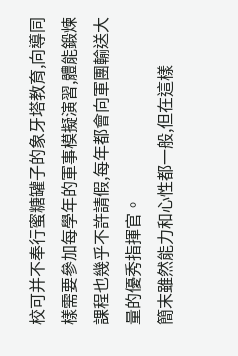校可并不奉行蜜糖罐子的象牙塔教育,向導同樣需要參加每學年的軍事模擬演習,體能鍛煉課程也幾乎不許請假,每年都會向軍團輸送大量的優秀指揮官。
簡末雖然能力和心性都一般,但在這樣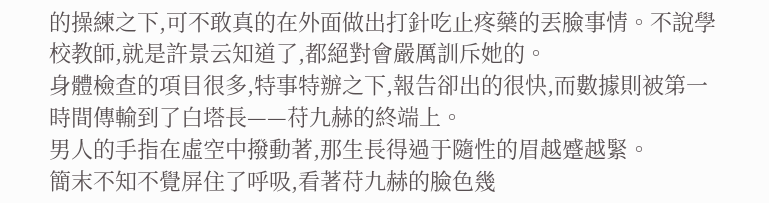的操練之下,可不敢真的在外面做出打針吃止疼藥的丟臉事情。不說學校教師,就是許景云知道了,都絕對會嚴厲訓斥她的。
身體檢查的項目很多,特事特辦之下,報告卻出的很快,而數據則被第一時間傳輸到了白塔長——苻九赫的終端上。
男人的手指在虛空中撥動著,那生長得過于隨性的眉越蹙越緊。
簡末不知不覺屏住了呼吸,看著苻九赫的臉色幾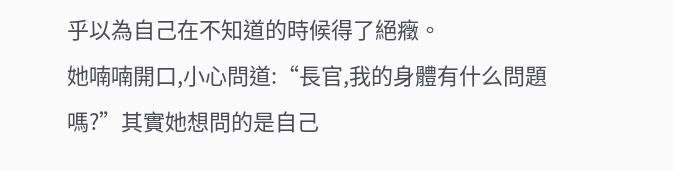乎以為自己在不知道的時候得了絕癥。
她喃喃開口,小心問道:“長官,我的身體有什么問題嗎?”其實她想問的是自己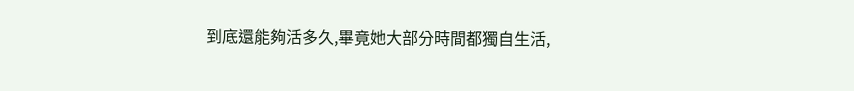到底還能夠活多久,畢竟她大部分時間都獨自生活,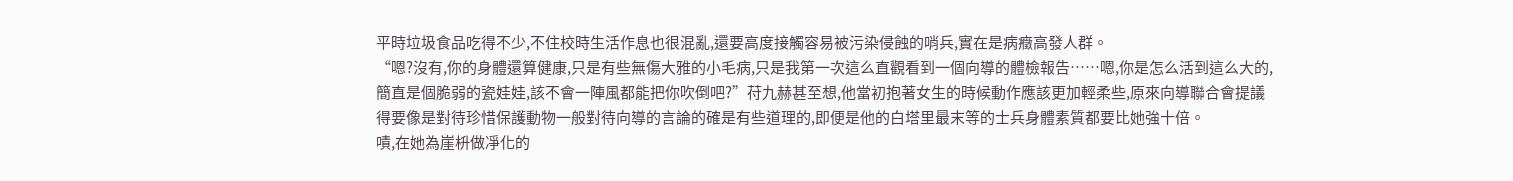平時垃圾食品吃得不少,不住校時生活作息也很混亂,還要高度接觸容易被污染侵蝕的哨兵,實在是病癥高發人群。
“嗯?沒有,你的身體還算健康,只是有些無傷大雅的小毛病,只是我第一次這么直觀看到一個向導的體檢報告……嗯,你是怎么活到這么大的,簡直是個脆弱的瓷娃娃,該不會一陣風都能把你吹倒吧?”苻九赫甚至想,他當初抱著女生的時候動作應該更加輕柔些,原來向導聯合會提議得要像是對待珍惜保護動物一般對待向導的言論的確是有些道理的,即便是他的白塔里最末等的士兵身體素質都要比她強十倍。
嘖,在她為崖枡做凈化的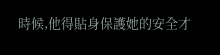時候,他得貼身保護她的安全才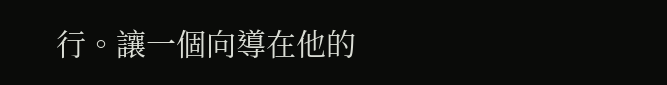行。讓一個向導在他的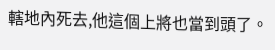轄地內死去,他這個上將也當到頭了。